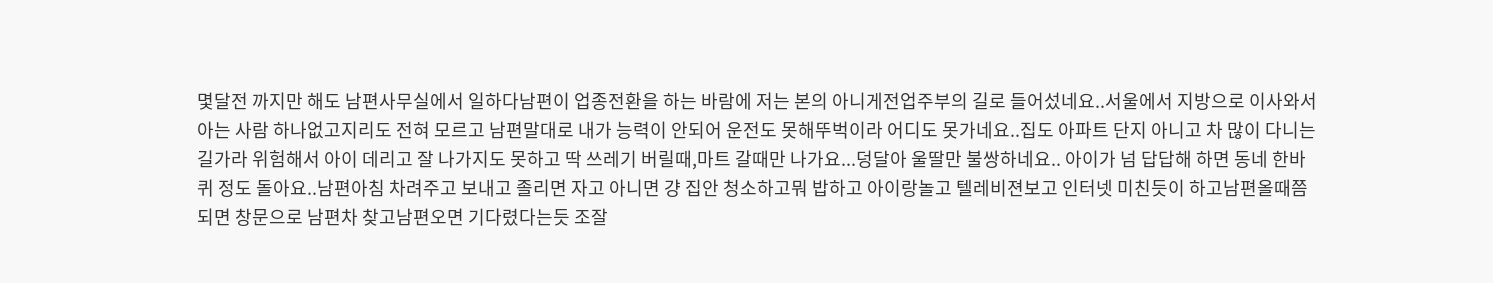몇달전 까지만 해도 남편사무실에서 일하다남편이 업종전환을 하는 바람에 저는 본의 아니게전업주부의 길로 들어섰네요..서울에서 지방으로 이사와서 아는 사람 하나없고지리도 전혀 모르고 남편말대로 내가 능력이 안되어 운전도 못해뚜벅이라 어디도 못가네요..집도 아파트 단지 아니고 차 많이 다니는 길가라 위험해서 아이 데리고 잘 나가지도 못하고 딱 쓰레기 버릴때,마트 갈때만 나가요...덩달아 울딸만 불쌍하네요.. 아이가 넘 답답해 하면 동네 한바퀴 정도 돌아요..남편아침 차려주고 보내고 졸리면 자고 아니면 걍 집안 청소하고뭐 밥하고 아이랑놀고 텔레비젼보고 인터넷 미친듯이 하고남편올때쯤되면 창문으로 남편차 찾고남편오면 기다렸다는듯 조잘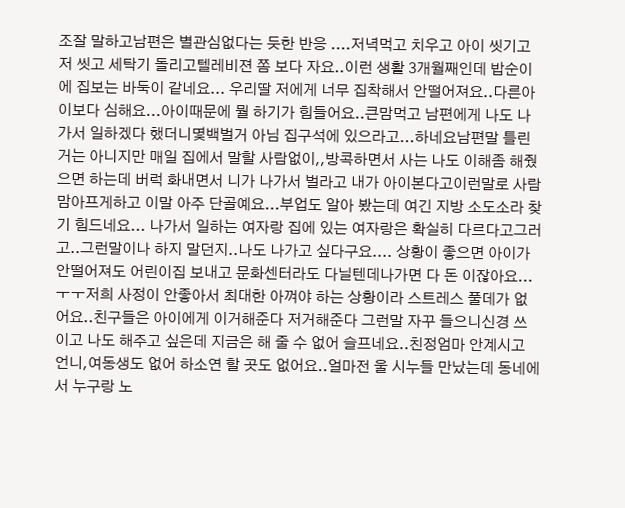조잘 말하고남편은 별관심없다는 듯한 반응 ....저녁먹고 치우고 아이 씻기고 저 씻고 세탁기 돌리고텔레비젼 쫌 보다 자요..이런 생활 3개월째인데 밥순이에 집보는 바둑이 같네요... 우리딸 저에게 너무 집착해서 안떨어져요..다른아이보다 심해요...아이때문에 뭘 하기가 힘들어요..큰맘먹고 남편에게 나도 나가서 일하겠다 했더니몇백벌거 아님 집구석에 있으라고...하네요남편말 틀린거는 아니지만 매일 집에서 말할 사람없이,,방콕하면서 사는 나도 이해좀 해줬으면 하는데 버럭 화내면서 니가 나가서 벌라고 내가 아이본다고이런말로 사람 맘아프게하고 이말 아주 단골예요...부업도 알아 봤는데 여긴 지방 소도소라 찾기 힘드네요... 나가서 일하는 여자랑 집에 있는 여자랑은 확실히 다르다고그러고..그런말이나 하지 말던지..나도 나가고 싶다구요.... 상황이 좋으면 아이가 안떨어져도 어린이집 보내고 문화센터라도 다닐텐데나가면 다 돈 이잖아요...ㅜㅜ저희 사정이 안좋아서 최대한 아껴야 하는 상황이라 스트레스 풀데가 없어요..친구들은 아이에게 이거해준다 저거해준다 그런말 자꾸 들으니신경 쓰이고 나도 해주고 싶은데 지금은 해 줄 수 없어 슬프네요..친정엄마 안계시고 언니,여동생도 없어 하소연 할 곳도 없어요..얼마전 울 시누들 만났는데 동네에서 누구랑 노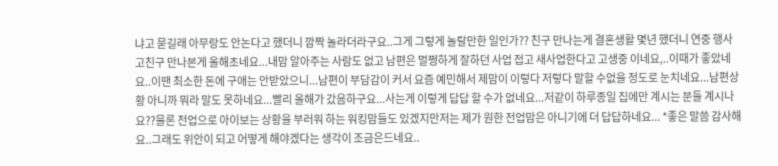냐고 묻길래 아무랑도 안논다고 했더니 깜짝 놀라더라구요..그게 그렇게 놀랄만한 일인가?? 친구 만나는게 결혼생활 몇년 했더니 연중 행사고친구 만나본게 올해초네요...내맘 알아주는 사람도 없고 남편은 멀쩡하게 잘하던 사업 접고 새사업한다고 고생중 이네요,..이때가 좋았네요..이땐 최소한 돈에 구애는 안받았으니...남편이 부담감이 커서 요즘 예민해서 제맘이 이렇다 저렇다 말할 수없을 정도로 눈치네요...남편상황 아니까 뭐라 말도 못하네요...빨리 올해가 갔음하구요...사는게 이렇게 답답 할 수가 없네요...저같이 하루종일 집에만 계시는 분들 계시나요??물론 전업으로 아이보는 상황을 부러워 하는 워킹맘들도 있겠지만저는 제가 원한 전업맘은 아니기에 더 답답하네요... *좋은 말씀 감사해요..그래도 위안이 되고 어떻게 해야겠다는 생각이 조금은드네요..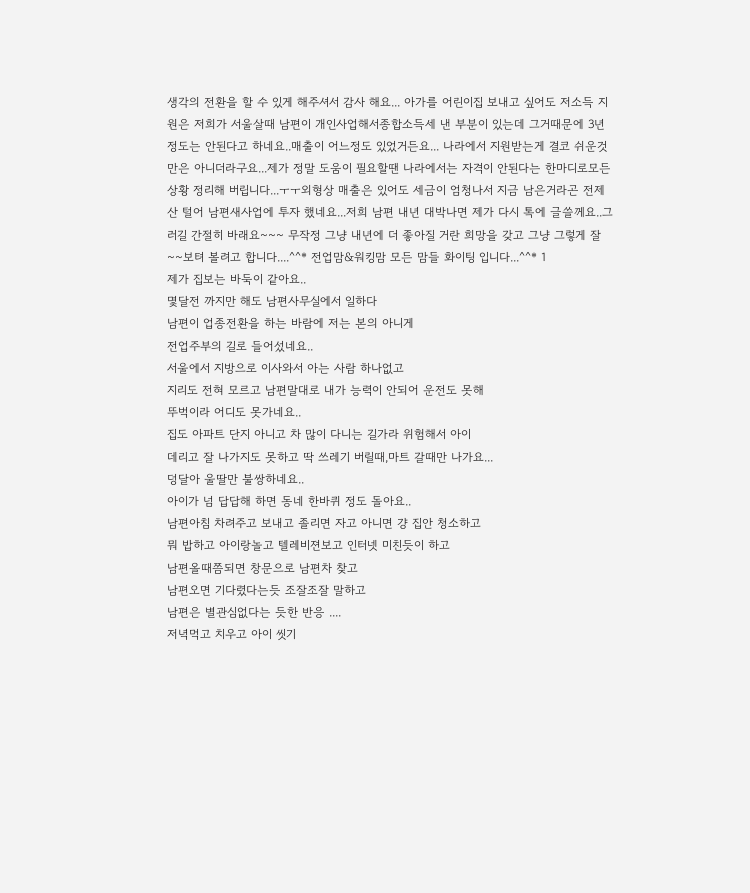생각의 전환을 할 수 있게 해주셔서 감사 해요... 아가를 어린이집 보내고 싶어도 저소득 지원은 저희가 서울살때 남편이 개인사업해서종합소득세 낸 부분이 있는데 그거때문에 3년정도는 안된다고 하네요..매출이 어느정도 있었거든요... 나라에서 지원받는게 결코 쉬운것만은 아니더라구요...제가 정말 도움이 필요할땐 나라에서는 자격이 안된다는 한마디로모든 상황 정리해 버립니다...ㅜㅜ외형상 매출은 있어도 세금이 엄청나서 지금 남은거라곤 전제산 털어 남편새사업에 투자 했네요...저희 남편 내년 대박나면 제가 다시 톡에 글쓸께요..그러길 간절히 바래요~~~ 무작정 그냥 내년에 더 좋아질 거란 희망을 갖고 그냥 그렇게 잘 ~~보텨 볼려고 합니다....^^* 전업맘&워킹맘 모든 맘들 화이팅 입니다...^^* 1
제가 집보는 바둑이 같아요..
몇달전 까지만 해도 남편사무실에서 일하다
남편이 업종전환을 하는 바람에 저는 본의 아니게
전업주부의 길로 들어섰네요..
서울에서 지방으로 이사와서 아는 사람 하나없고
지리도 전혀 모르고 남편말대로 내가 능력이 안되어 운전도 못해
뚜벅이라 어디도 못가네요..
집도 아파트 단지 아니고 차 많이 다니는 길가라 위험해서 아이
데리고 잘 나가지도 못하고 딱 쓰레기 버릴때,마트 갈때만 나가요...
덩달아 울딸만 불쌍하네요..
아이가 넘 답답해 하면 동네 한바퀴 정도 돌아요..
남편아침 차려주고 보내고 졸리면 자고 아니면 걍 집안 청소하고
뭐 밥하고 아이랑놀고 텔레비젼보고 인터넷 미친듯이 하고
남편올때쯤되면 창문으로 남편차 찾고
남편오면 기다렸다는듯 조잘조잘 말하고
남편은 별관심없다는 듯한 반응 ....
저녁먹고 치우고 아이 씻기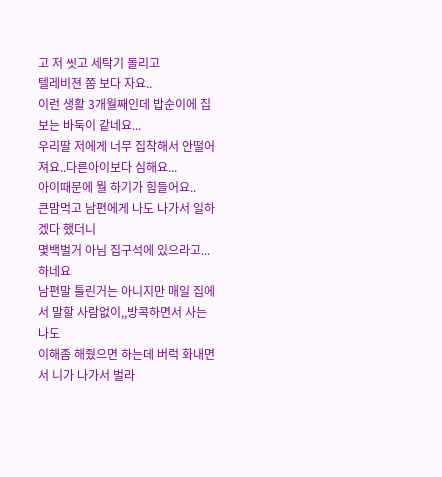고 저 씻고 세탁기 돌리고
텔레비젼 쫌 보다 자요..
이런 생활 3개월째인데 밥순이에 집보는 바둑이 같네요...
우리딸 저에게 너무 집착해서 안떨어져요..다른아이보다 심해요...
아이때문에 뭘 하기가 힘들어요..
큰맘먹고 남편에게 나도 나가서 일하겠다 했더니
몇백벌거 아님 집구석에 있으라고...하네요
남편말 틀린거는 아니지만 매일 집에서 말할 사람없이,,방콕하면서 사는 나도
이해좀 해줬으면 하는데 버럭 화내면서 니가 나가서 벌라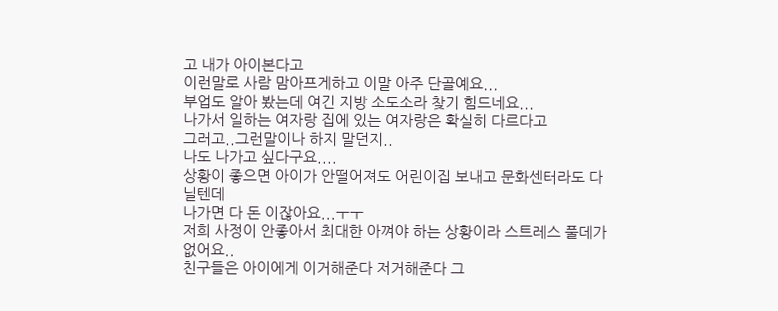고 내가 아이본다고
이런말로 사람 맘아프게하고 이말 아주 단골예요...
부업도 알아 봤는데 여긴 지방 소도소라 찾기 힘드네요...
나가서 일하는 여자랑 집에 있는 여자랑은 확실히 다르다고
그러고..그런말이나 하지 말던지..
나도 나가고 싶다구요....
상황이 좋으면 아이가 안떨어져도 어린이집 보내고 문화센터라도 다닐텐데
나가면 다 돈 이잖아요...ㅜㅜ
저희 사정이 안좋아서 최대한 아껴야 하는 상황이라 스트레스 풀데가 없어요..
친구들은 아이에게 이거해준다 저거해준다 그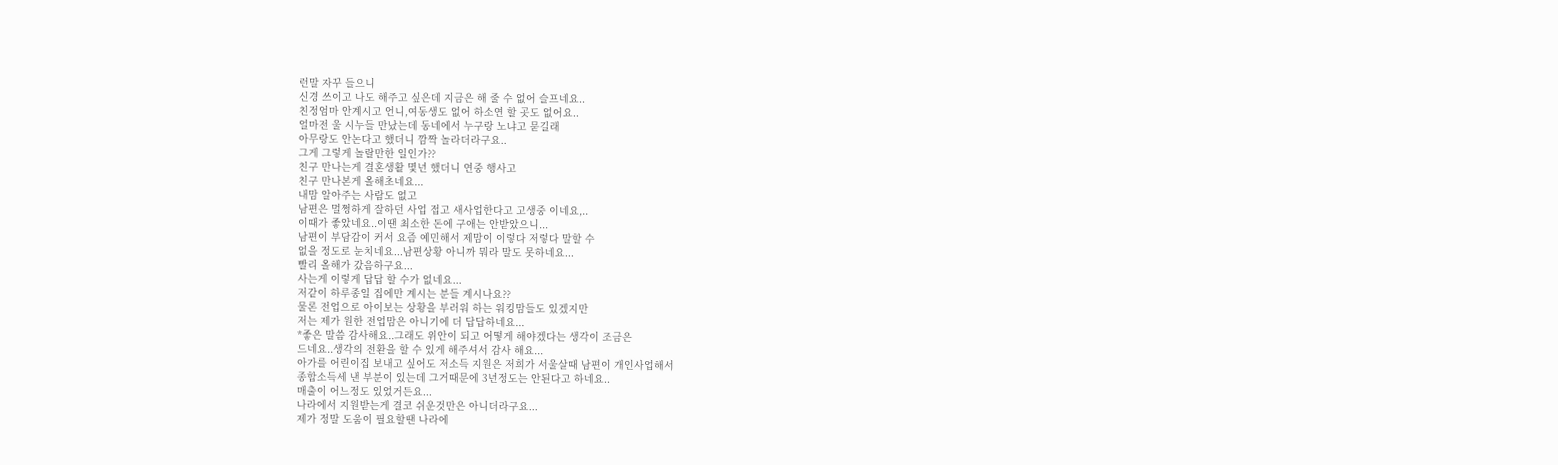런말 자꾸 들으니
신경 쓰이고 나도 해주고 싶은데 지금은 해 줄 수 없어 슬프네요..
친정엄마 안계시고 언니,여동생도 없어 하소연 할 곳도 없어요..
얼마전 울 시누들 만났는데 동네에서 누구랑 노냐고 묻길래
아무랑도 안논다고 했더니 깜짝 놀라더라구요..
그게 그렇게 놀랄만한 일인가??
친구 만나는게 결혼생활 몇년 했더니 연중 행사고
친구 만나본게 올해초네요...
내맘 알아주는 사람도 없고
남편은 멀쩡하게 잘하던 사업 접고 새사업한다고 고생중 이네요,..
이때가 좋았네요..이땐 최소한 돈에 구애는 안받았으니...
남편이 부담감이 커서 요즘 예민해서 제맘이 이렇다 저렇다 말할 수
없을 정도로 눈치네요...남편상황 아니까 뭐라 말도 못하네요...
빨리 올해가 갔음하구요...
사는게 이렇게 답답 할 수가 없네요...
저같이 하루종일 집에만 계시는 분들 계시나요??
물론 전업으로 아이보는 상황을 부러워 하는 워킹맘들도 있겠지만
저는 제가 원한 전업맘은 아니기에 더 답답하네요...
*좋은 말씀 감사해요..그래도 위안이 되고 어떻게 해야겠다는 생각이 조금은
드네요..생각의 전환을 할 수 있게 해주셔서 감사 해요...
아가를 어린이집 보내고 싶어도 저소득 지원은 저희가 서울살때 남편이 개인사업해서
종합소득세 낸 부분이 있는데 그거때문에 3년정도는 안된다고 하네요..
매출이 어느정도 있었거든요...
나라에서 지원받는게 결코 쉬운것만은 아니더라구요...
제가 정말 도움이 필요할땐 나라에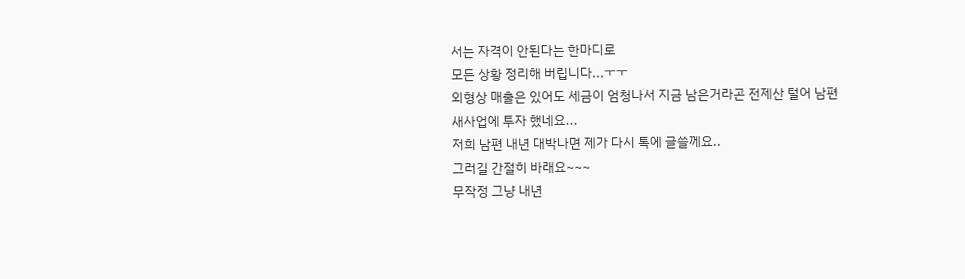서는 자격이 안된다는 한마디로
모든 상황 정리해 버립니다...ㅜㅜ
외형상 매출은 있어도 세금이 엄청나서 지금 남은거라곤 전제산 털어 남편
새사업에 투자 했네요...
저희 남편 내년 대박나면 제가 다시 톡에 글쓸께요..
그러길 간절히 바래요~~~
무작정 그냥 내년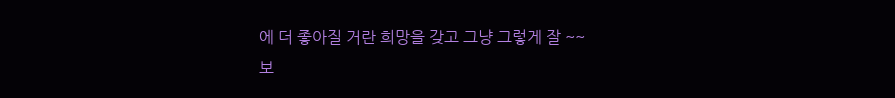에 더 좋아질 거란 희망을 갖고 그냥 그렇게 잘 ~~
보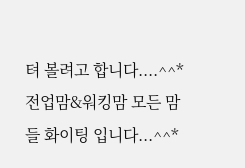텨 볼려고 합니다....^^*
전업맘&워킹맘 모든 맘들 화이팅 입니다...^^*